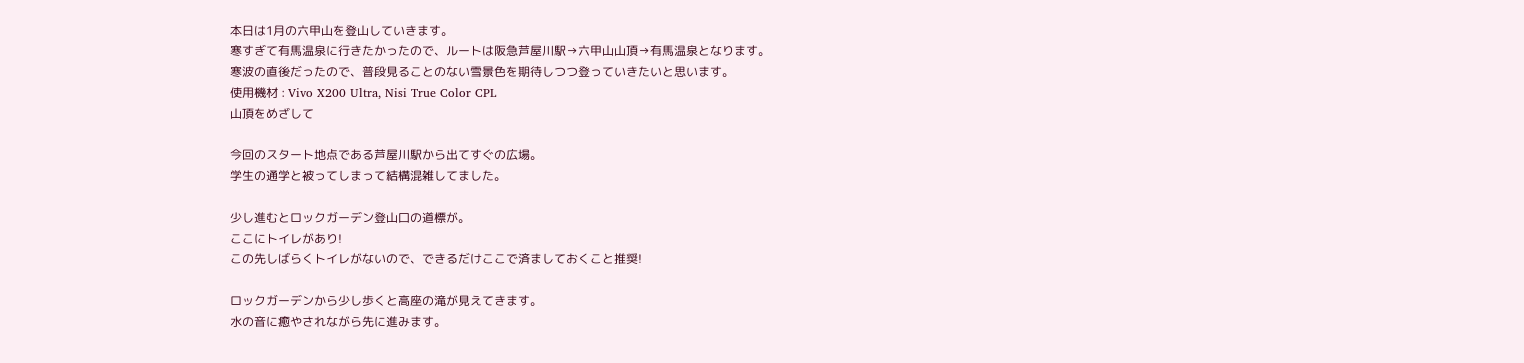本日は1月の六甲山を登山していきます。
寒すぎて有馬温泉に行きたかったので、ルートは阪急芦屋川駅→六甲山山頂→有馬温泉となります。
寒波の直後だったので、普段見ることのない雪景色を期待しつつ登っていきたいと思います。
使用機材 : Vivo X200 Ultra, Nisi True Color CPL
山頂をめざして

今回のスタート地点である芦屋川駅から出てすぐの広場。
学生の通学と被ってしまって結構混雑してました。

少し進むとロックガーデン登山口の道標が。
ここにトイレがあり!
この先しばらくトイレがないので、できるだけここで済ましておくこと推奨!

ロックガーデンから少し歩くと高座の滝が見えてきます。
水の音に癒やされながら先に進みます。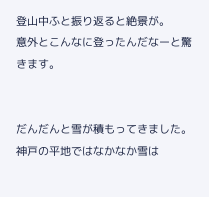登山中ふと振り返ると絶景が。
意外とこんなに登ったんだなーと驚きます。


だんだんと雪が積もってきました。
神戸の平地ではなかなか雪は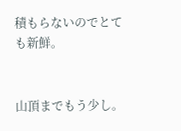積もらないのでとても新鮮。


山頂までもう少し。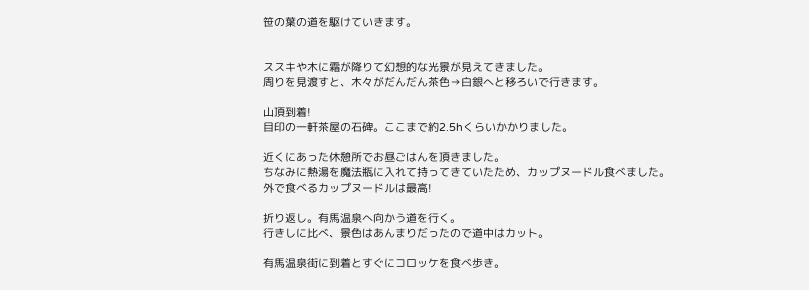笹の葉の道を駆けていきます。


ススキや木に霜が降りて幻想的な光景が見えてきました。
周りを見渡すと、木々がだんだん茶色→白銀へと移ろいで行きます。

山頂到着!
目印の一軒茶屋の石碑。ここまで約2.5hくらいかかりました。

近くにあった休憩所でお昼ごはんを頂きました。
ちなみに熱湯を魔法瓶に入れて持ってきていたため、カップヌードル食べました。
外で食べるカップヌードルは最高!

折り返し。有馬温泉へ向かう道を行く。
行きしに比べ、景色はあんまりだったので道中はカット。

有馬温泉街に到着とすぐにコロッケを食べ歩き。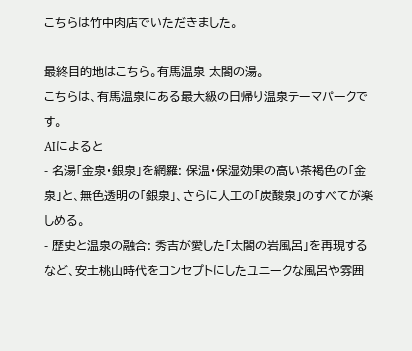こちらは竹中肉店でいただきました。

最終目的地はこちら。有馬温泉 太閤の湯。
こちらは、有馬温泉にある最大級の日帰り温泉テーマパークです。
AIによると
- 名湯「金泉・銀泉」を網羅: 保温・保湿効果の高い茶褐色の「金泉」と、無色透明の「銀泉」、さらに人工の「炭酸泉」のすべてが楽しめる。
- 歴史と温泉の融合: 秀吉が愛した「太閤の岩風呂」を再現するなど、安土桃山時代をコンセプトにしたユニークな風呂や雰囲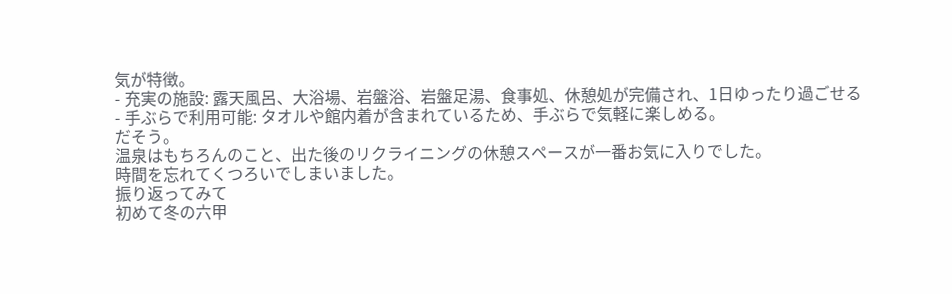気が特徴。
- 充実の施設: 露天風呂、大浴場、岩盤浴、岩盤足湯、食事処、休憩処が完備され、1日ゆったり過ごせる
- 手ぶらで利用可能: タオルや館内着が含まれているため、手ぶらで気軽に楽しめる。
だそう。
温泉はもちろんのこと、出た後のリクライニングの休憩スペースが一番お気に入りでした。
時間を忘れてくつろいでしまいました。
振り返ってみて
初めて冬の六甲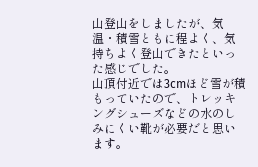山登山をしましたが、気温・積雪ともに程よく、気持ちよく登山できたといった感じでした。
山頂付近では3cmほど雪が積もっていたので、トレッキングシューズなどの水のしみにくい靴が必要だと思います。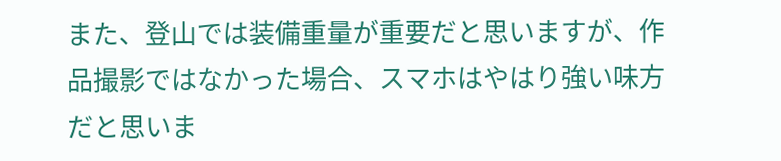また、登山では装備重量が重要だと思いますが、作品撮影ではなかった場合、スマホはやはり強い味方だと思いま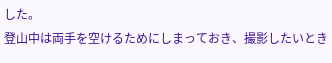した。
登山中は両手を空けるためにしまっておき、撮影したいとき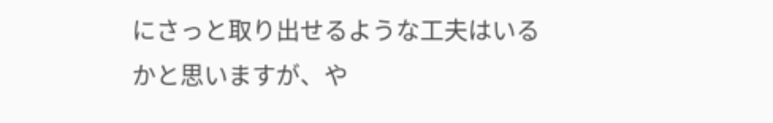にさっと取り出せるような工夫はいるかと思いますが、や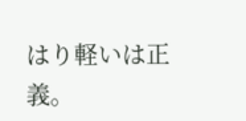はり軽いは正義。